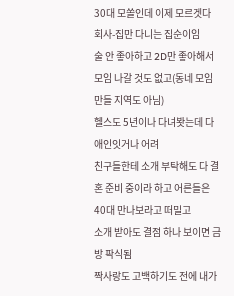30대 모쏠인데 이제 모르겟다
회사-집만 다니는 집순이임
술 안 좋아하고 2D만 좋아해서 모임 나갈 것도 없고(동네 모임 만들 지역도 아님)
헬스도 5년이나 다녀봣는데 다 애인잇거나 어려
친구들한테 소개 부탁해도 다 결혼 준비 중이라 하고 어른들은 40대 만나보라고 떠밀고
소개 받아도 결점 하나 보이면 금방 팍식됨
짝사랑도 고백하기도 전에 내가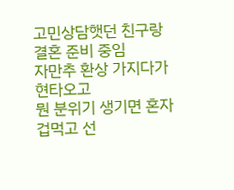고민상담햇던 친구랑 결혼 준비 중임
자만추 환상 가지다가 현타오고
뭔 분위기 생기면 혼자 겁먹고 선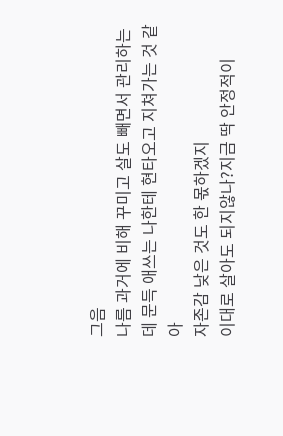그음
나름 과거에 비해 꾸미고 살도 빼면서 관리하는데 문득 애쓰는 나한테 현타오고 지쳐가는 것 같아
자존감 낮은 것도 한 몫하겠지
이대로 살아도 되지않나?지금 딱 안정적이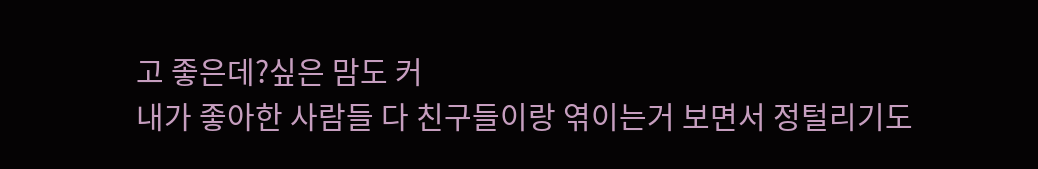고 좋은데?싶은 맘도 커
내가 좋아한 사람들 다 친구들이랑 엮이는거 보면서 정털리기도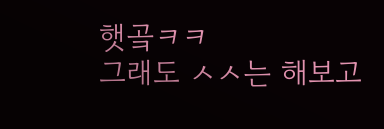햇곸ㅋㅋ
그래도 ㅅㅅ는 해보고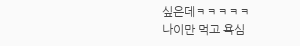싶은데ㅋㅋㅋㅋㅋ
나이만 먹고 욕심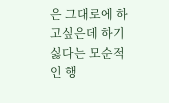은 그대로에 하고싶은데 하기싫다는 모순적인 행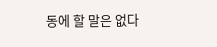동에 할 말은 없다